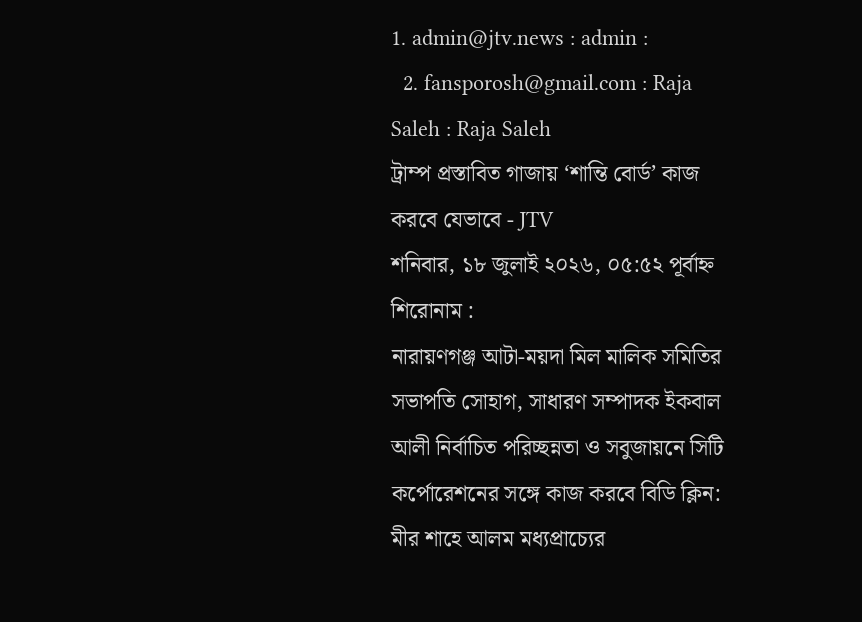1. admin@jtv.news : admin :
  2. fansporosh@gmail.com : Raja Saleh : Raja Saleh
ট্রাম্প প্রস্তাবিত গাজায় ‘শান্তি বোর্ড’ কাজ করবে যেভাবে - JTV
শনিবার, ১৮ জুলাই ২০২৬, ০৫:৫২ পূর্বাহ্ন
শিরোনাম :
নারায়ণগঞ্জ আটা-ময়দা মিল মালিক সমিতির সভাপতি সোহাগ, সাধারণ সম্পাদক ইকবাল আলী নির্বাচিত পরিচ্ছন্নতা ও সবুজায়নে সিটি কর্পোরেশনের সঙ্গে কাজ করবে বিডি ক্লিন: মীর শাহে আলম মধ্যপ্রাচ্যের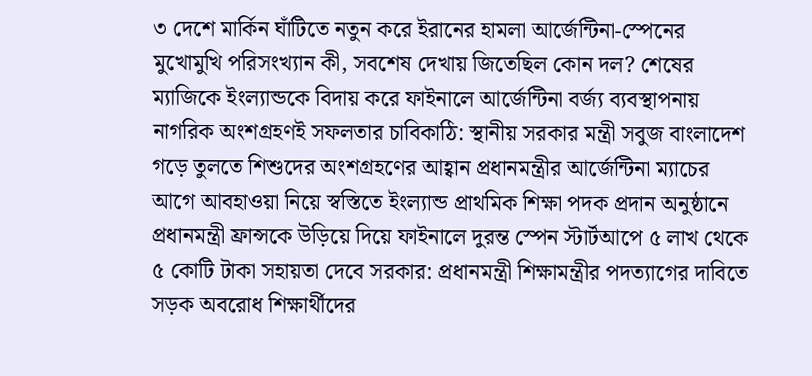৩ দেশে মার্কিন ঘাঁটিতে নতুন করে ইরানের হামলা আর্জেন্টিনা-স্পেনের মুখোমুখি পরিসংখ্যান কী, সবশেষ দেখায় জিতেছিল কোন দল? শেষের ম্যাজিকে ইংল্যান্ডকে বিদায় করে ফাইনালে আর্জেন্টিনা বর্জ্য ব্যবস্থাপনায় নাগরিক অংশগ্রহণই সফলতার চাবিকাঠি: স্থানীয় সরকার মন্ত্রী সবুজ বাংলাদেশ গড়ে তুলতে শিশুদের অংশগ্রহণের আহ্বান প্রধানমন্ত্রীর আর্জেন্টিনা ম্যাচের আগে আবহাওয়া নিয়ে স্বস্তিতে ইংল্যান্ড প্রাথমিক শিক্ষা পদক প্রদান অনুষ্ঠানে প্রধানমন্ত্রী ফ্রান্সকে উড়িয়ে দিয়ে ফাইনালে দুরন্ত স্পেন স্টার্টআপে ৫ লাখ থেকে ৫ কোটি টাকা সহায়তা দেবে সরকার: প্রধানমন্ত্রী শিক্ষামন্ত্রীর পদত্যাগের দাবিতে সড়ক অবরোধ শিক্ষার্থীদের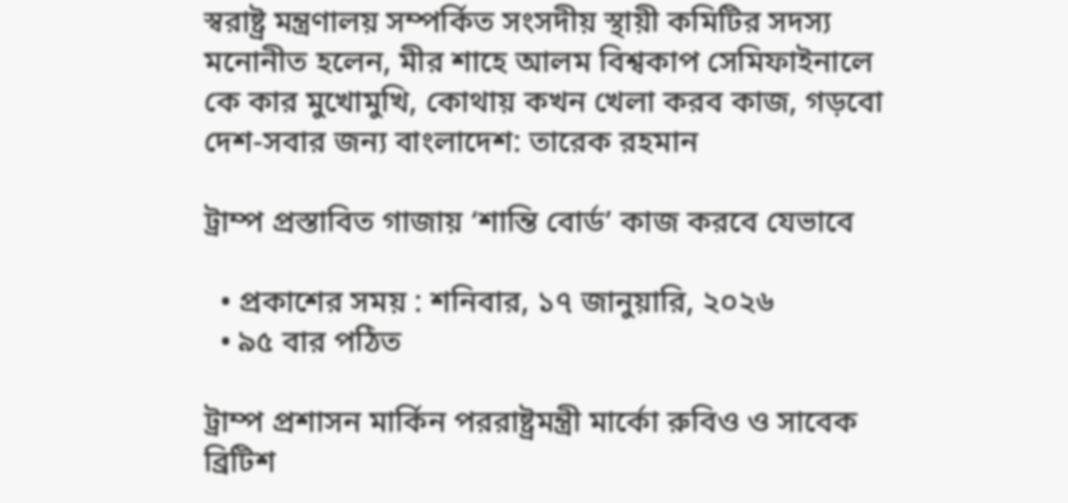স্বরাষ্ট্র মন্ত্রণালয় সম্পর্কিত সংসদীয় স্থায়ী কমিটির সদস্য মনোনীত হলেন, মীর শাহে আলম বিশ্বকাপ সেমিফাইনালে কে কার মুখোমুখি, কোথায় কখন খেলা করব কাজ, গড়বো দেশ-সবার জন্য বাংলাদেশ: তারেক রহমান

ট্রাম্প প্রস্তাবিত গাজায় ‘শান্তি বোর্ড’ কাজ করবে যেভাবে

  • প্রকাশের সময় : শনিবার, ১৭ জানুয়ারি, ২০২৬
  • ৯৫ বার পঠিত

ট্রাম্প প্রশাসন মার্কিন পররাষ্ট্রমন্ত্রী মার্কো রুবিও ও সাবেক ব্রিটিশ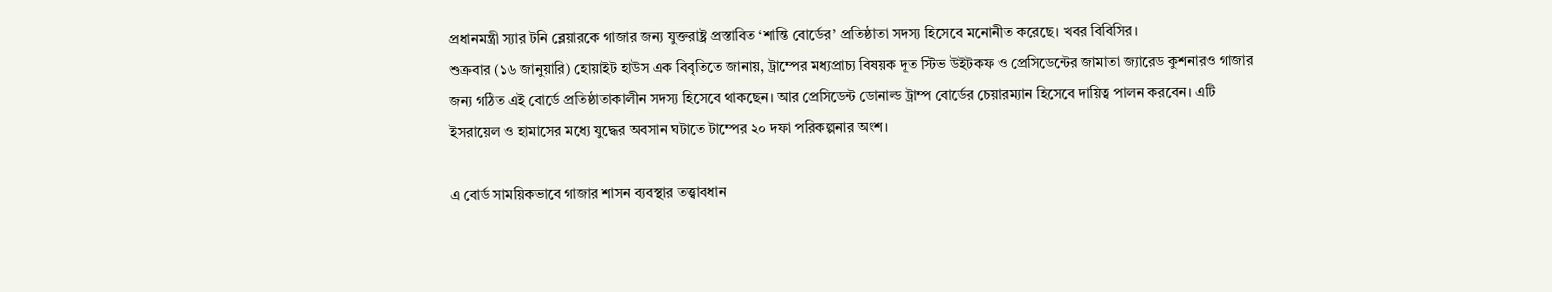প্রধানমন্ত্রী স্যার টনি ব্লেয়ারকে গাজার জন্য যুক্তরাষ্ট্র প্রস্তাবিত ‘শান্তি বোর্ডের’ প্রতিষ্ঠাতা সদস্য হিসেবে মনোনীত করেছে। খবর বিবিসির।
শুক্রবার (১৬ জানুয়ারি) হোয়াইট হাউস এক বিবৃতিতে জানায়, ট্রাম্পের মধ্যপ্রাচ্য বিষয়ক দূত স্টিভ উইটকফ ও প্রেসিডেন্টের জামাতা জ্যারেড কুশনারও গাজার জন্য গঠিত এই বোর্ডে প্রতিষ্ঠাতাকালীন সদস্য হিসেবে থাকছেন। আর প্রেসিডেন্ট ডোনাল্ড ট্রাম্প বোর্ডের চেয়ারম্যান হিসেবে দায়িত্ব পালন করবেন। এটি ইসরায়েল ও হামাসের মধ্যে যুদ্ধের অবসান ঘটাতে টাম্পের ২০ দফা পরিকল্পনার অংশ।

এ বোর্ড সাময়িকভাবে গাজার শাসন ব্যবস্থার তত্ত্বাবধান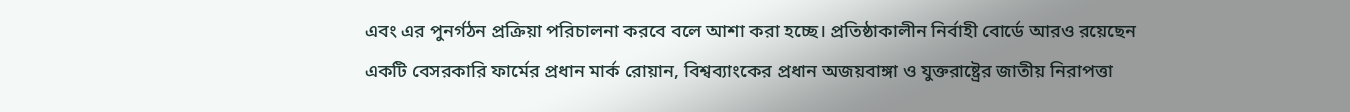এবং এর পুনর্গঠন প্রক্রিয়া পরিচালনা করবে বলে আশা করা হচ্ছে। প্রতিষ্ঠাকালীন নির্বাহী বোর্ডে আরও রয়েছেন একটি বেসরকারি ফার্মের প্রধান মার্ক রোয়ান, বিশ্বব্যাংকের প্রধান অজয়বাঙ্গা ও যুক্তরাষ্ট্রের জাতীয় নিরাপত্তা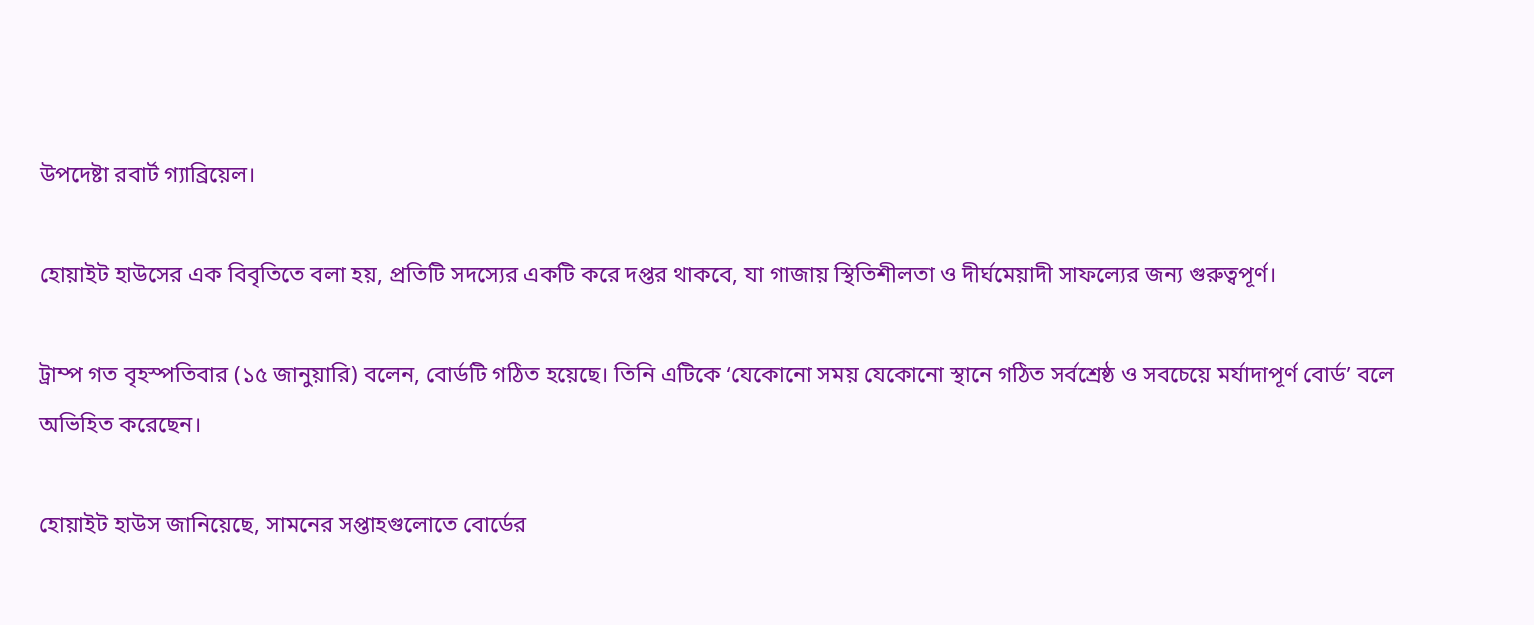উপদেষ্টা রবার্ট গ্যাব্রিয়েল।

হোয়াইট হাউসের এক বিবৃতিতে বলা হয়, প্রতিটি সদস্যের একটি করে দপ্তর থাকবে, যা গাজায় স্থিতিশীলতা ও দীর্ঘমেয়াদী সাফল্যের জন্য গুরুত্বপূর্ণ।

ট্রাম্প গত বৃহস্পতিবার (১৫ জানুয়ারি) বলেন, বোর্ডটি গঠিত হয়েছে। তিনি এটিকে ‘যেকোনো সময় যেকোনো স্থানে গঠিত সর্বশ্রেষ্ঠ ও সবচেয়ে মর্যাদাপূর্ণ বোর্ড’ বলে অভিহিত করেছেন।

হোয়াইট হাউস জানিয়েছে, সামনের সপ্তাহগুলোতে বোর্ডের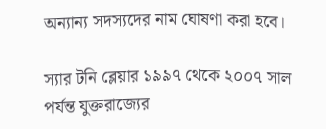অন্যান্য সদস্যদের নাম ঘোষণা করা হবে।

স্যার টনি ব্লেয়ার ১৯৯৭ থেকে ২০০৭ সাল পর্যন্ত যুক্তরাজ্যের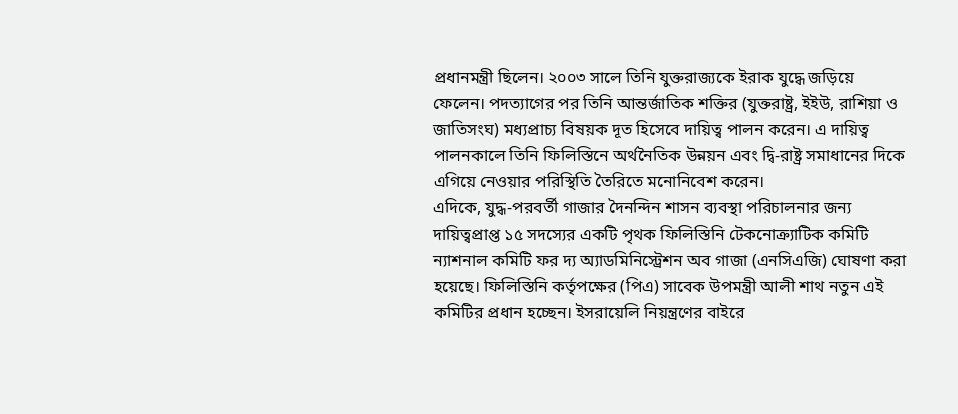প্রধানমন্ত্রী ছিলেন। ২০০৩ সালে তিনি যুক্তরাজ্যকে ইরাক যুদ্ধে জড়িয়ে ফেলেন। পদত্যাগের পর তিনি আন্তর্জাতিক শক্তির (যুক্তরাষ্ট্র, ইইউ, রাশিয়া ও জাতিসংঘ) মধ্যপ্রাচ্য বিষয়ক দূত হিসেবে দায়িত্ব পালন করেন। এ দায়িত্ব পালনকালে তিনি ফিলিস্তিনে অর্থনৈতিক উন্নয়ন এবং দ্বি-রাষ্ট্র সমাধানের দিকে এগিয়ে নেওয়ার পরিস্থিতি তৈরিতে মনোনিবেশ করেন।
এদিকে, যুদ্ধ-পরবর্তী গাজার দৈনন্দিন শাসন ব্যবস্থা পরিচালনার জন্য দায়িত্বপ্রাপ্ত ১৫ সদস্যের একটি পৃথক ফিলিস্তিনি টেকনোক্র্যাটিক কমিটি ন্যাশনাল কমিটি ফর দ্য অ্যাডমিনিস্ট্রেশন অব গাজা (এনসিএজি) ঘোষণা করা হয়েছে। ফিলিস্তিনি কর্তৃপক্ষের (পিএ) সাবেক উপমন্ত্রী আলী শাথ নতুন এই কমিটির প্রধান হচ্ছেন। ইসরায়েলি নিয়ন্ত্রণের বাইরে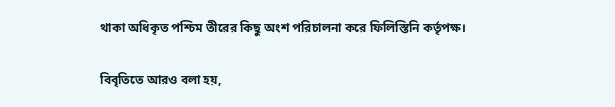থাকা অধিকৃত পশ্চিম তীরের কিছু অংশ পরিচালনা করে ফিলিস্তিনি কর্তৃপক্ষ।

বিবৃতিতে আরও বলা হয়,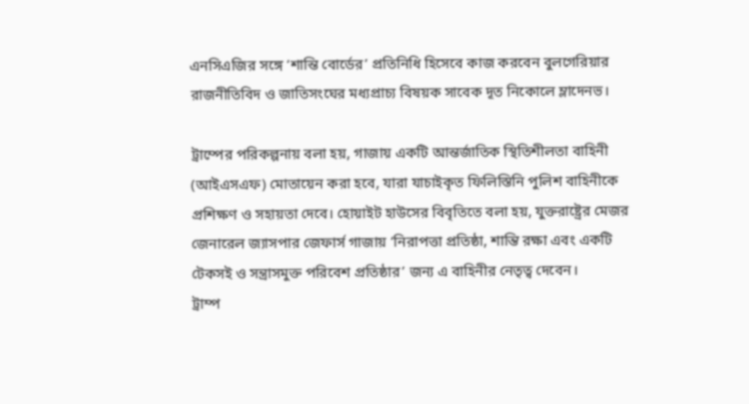এনসিএজির সঙ্গে ‘শান্তি বোর্ডের’ প্রতিনিধি হিসেবে কাজ করবেন বুলগেরিয়ার রাজনীতিবিদ ও জাতিসংঘের মধ্যপ্রাচ্য বিষয়ক সাবেক দূত নিকোলে ম্লাদেনভ।

ট্রাম্পের পরিকল্পনায় বলা হয়, গাজায় একটি আন্তর্জাতিক স্থিতিশীলতা বাহিনী (আইএসএফ) মোতায়েন করা হবে, যারা যাচাইকৃত ফিলিস্তিনি পুলিশ বাহিনীকে প্রশিক্ষণ ও সহায়তা দেবে। হোয়াইট হাউসের বিবৃতিতে বলা হয়, যুক্তরাষ্ট্রের মেজর জেনারেল জ্যাসপার জেফার্স গাজায় ‘নিরাপত্তা প্রতিষ্ঠা, শান্তি রক্ষা এবং একটি টেকসই ও সন্ত্রাসমুক্ত পরিবেশ প্রতিষ্ঠার’ জন্য এ বাহিনীর নেতৃত্ব দেবেন।
ট্রাম্প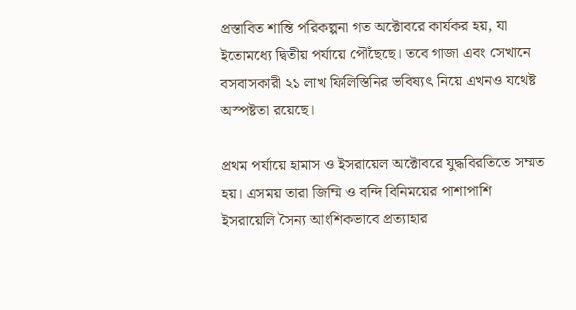প্রস্তাবিত শান্তি পরিকল্পনা গত অক্টোবরে কার্যকর হয়, যা ইতোমধ্যে দ্বিতীয় পর্যায়ে পৌঁছেছে। তবে গাজা এবং সেখানে বসবাসকারী ২১ লাখ ফিলিস্তিনির ভবিষ্যৎ নিয়ে এখনও যথেষ্ট অস্পষ্টতা রয়েছে।

প্রথম পর্যায়ে হামাস ও ইসরায়েল অক্টোবরে যুদ্ধবিরতিতে সম্মত হয়। এসময় তারা জিম্মি ও বন্দি বিনিময়ের পাশাপাশি ইসরায়েলি সৈন্য আংশিকভাবে প্রত্যাহার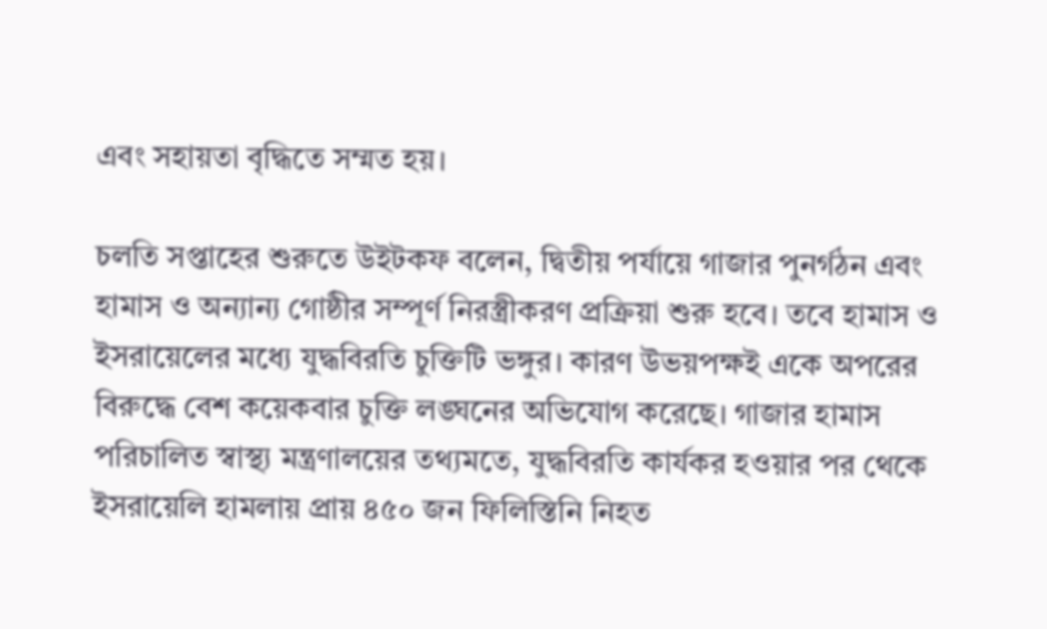এবং সহায়তা বৃদ্ধিতে সম্মত হয়।

চলতি সপ্তাহের শুরুতে উইটকফ বলেন, দ্বিতীয় পর্যায়ে গাজার পুনর্গঠন এবং হামাস ও অন্যান্য গোষ্ঠীর সম্পূর্ণ নিরস্ত্রীকরণ প্রক্রিয়া শুরু হবে। তবে হামাস ও ইসরায়েলের মধ্যে যুদ্ধবিরতি চুক্তিটি ভঙ্গুর। কারণ উভয়পক্ষই একে অপরের বিরুদ্ধে বেশ কয়েকবার চুক্তি লঙ্ঘনের অভিযোগ করেছে। গাজার হামাস পরিচালিত স্বাস্থ্য মন্ত্রণালয়ের তথ্যমতে, যুদ্ধবিরতি কার্যকর হওয়ার পর থেকে ইসরায়েলি হামলায় প্রায় ৪৫০ জন ফিলিস্তিনি নিহত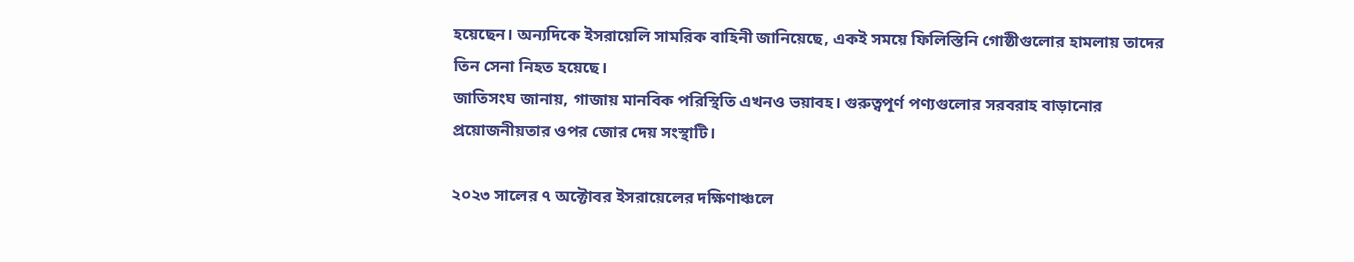হয়েছেন। অন্যদিকে ইসরায়েলি সামরিক বাহিনী জানিয়েছে, একই সময়ে ফিলিস্তিনি গোষ্ঠীগুলোর হামলায় তাদের তিন সেনা নিহত হয়েছে।
জাতিসংঘ জানায়, গাজায় মানবিক পরিস্থিতি এখনও ভয়াবহ। গুরুত্বপূর্ণ পণ্যগুলোর সরবরাহ বাড়ানোর প্রয়োজনীয়তার ওপর জোর দেয় সংস্থাটি।

২০২৩ সালের ৭ অক্টোবর ইসরায়েলের দক্ষিণাঞ্চলে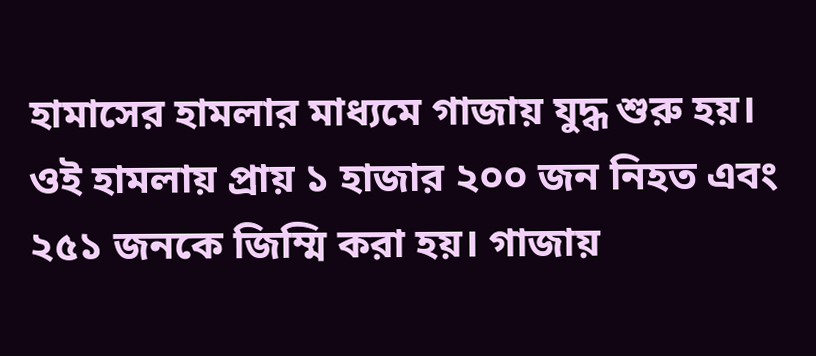হামাসের হামলার মাধ্যমে গাজায় যুদ্ধ শুরু হয়। ওই হামলায় প্রায় ১ হাজার ২০০ জন নিহত এবং ২৫১ জনকে জিম্মি করা হয়। গাজায়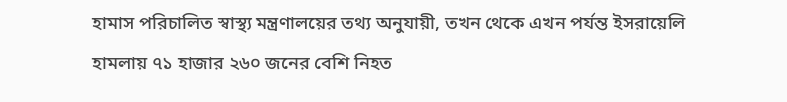হামাস পরিচালিত স্বাস্থ্য মন্ত্রণালয়ের তথ্য অনুযায়ী, তখন থেকে এখন পর্যন্ত ইসরায়েলি হামলায় ৭১ হাজার ২৬০ জনের বেশি নিহত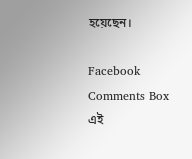হয়েছেন।

Facebook Comments Box
এই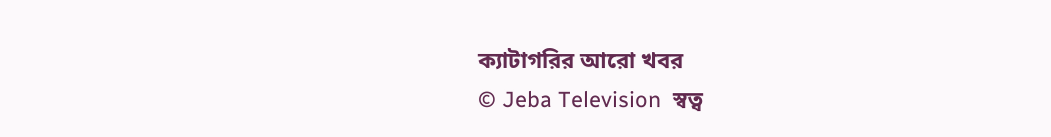ক্যাটাগরির আরো খবর
© Jeba Television  স্বত্ব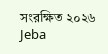সংরক্ষিত ২০২৬ Jeba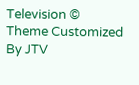Television ©
Theme Customized By JTV